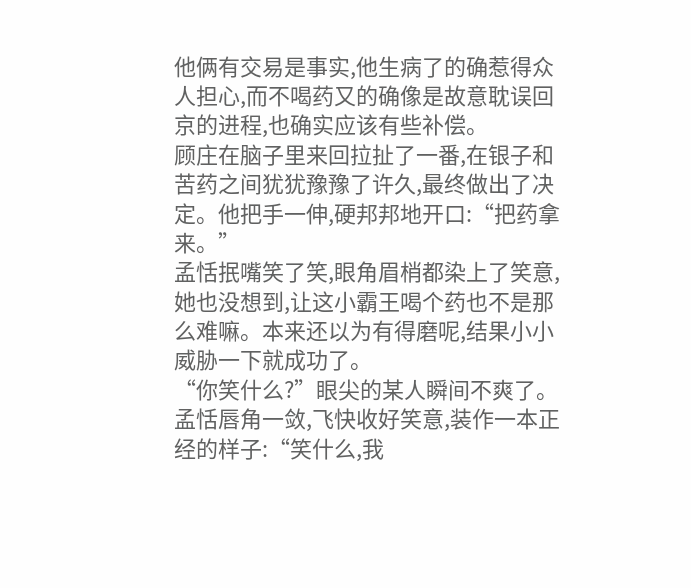他俩有交易是事实,他生病了的确惹得众人担心,而不喝药又的确像是故意耽误回京的进程,也确实应该有些补偿。
顾庄在脑子里来回拉扯了一番,在银子和苦药之间犹犹豫豫了许久,最终做出了决定。他把手一伸,硬邦邦地开口:“把药拿来。”
孟恬抿嘴笑了笑,眼角眉梢都染上了笑意,她也没想到,让这小霸王喝个药也不是那么难嘛。本来还以为有得磨呢,结果小小威胁一下就成功了。
“你笑什么?”眼尖的某人瞬间不爽了。
孟恬唇角一敛,飞快收好笑意,装作一本正经的样子:“笑什么,我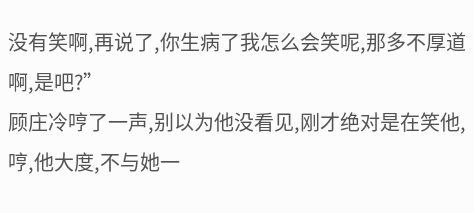没有笑啊,再说了,你生病了我怎么会笑呢,那多不厚道啊,是吧?”
顾庄冷哼了一声,别以为他没看见,刚才绝对是在笑他,哼,他大度,不与她一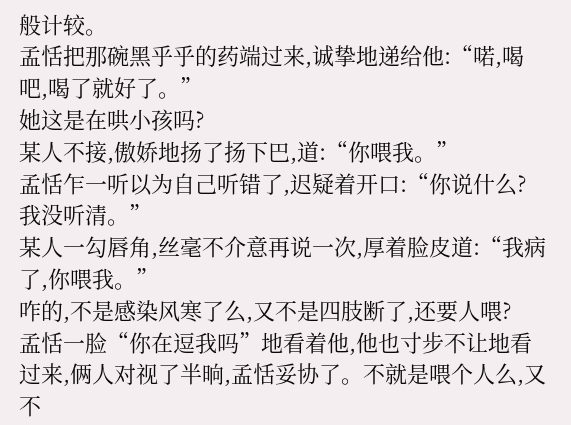般计较。
孟恬把那碗黑乎乎的药端过来,诚挚地递给他:“喏,喝吧,喝了就好了。”
她这是在哄小孩吗?
某人不接,傲娇地扬了扬下巴,道:“你喂我。”
孟恬乍一听以为自己听错了,迟疑着开口:“你说什么?我没听清。”
某人一勾唇角,丝毫不介意再说一次,厚着脸皮道:“我病了,你喂我。”
咋的,不是感染风寒了么,又不是四肢断了,还要人喂?
孟恬一脸“你在逗我吗”地看着他,他也寸步不让地看过来,俩人对视了半晌,孟恬妥协了。不就是喂个人么,又不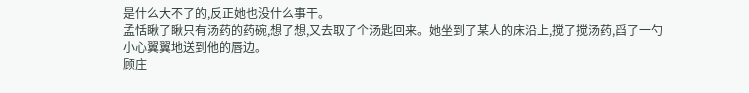是什么大不了的,反正她也没什么事干。
孟恬瞅了瞅只有汤药的药碗,想了想,又去取了个汤匙回来。她坐到了某人的床沿上,搅了搅汤药,舀了一勺小心翼翼地送到他的唇边。
顾庄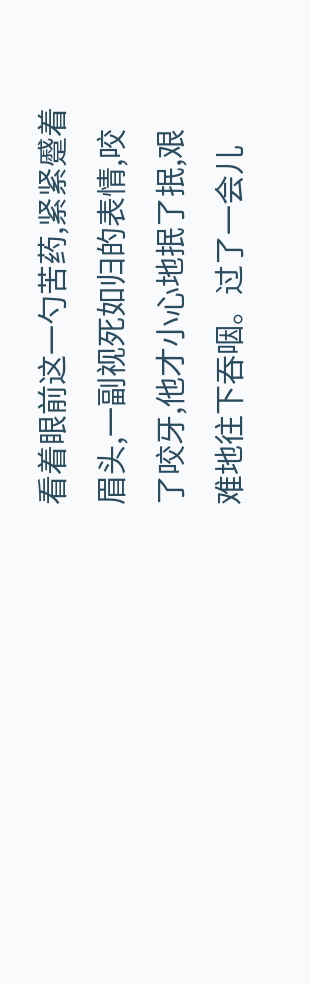看着眼前这一勺苦药,紧紧蹙着眉头,一副视死如归的表情,咬了咬牙,他才小心地抿了抿,艰难地往下吞咽。过了一会儿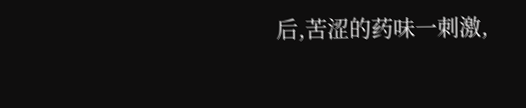后,苦涩的药味一刺激,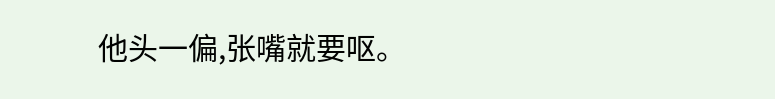他头一偏,张嘴就要呕。